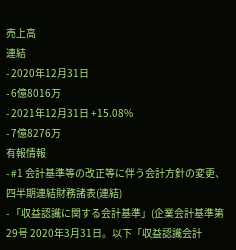売上高
連結
- 2020年12月31日
- 6億8016万
- 2021年12月31日 +15.08%
- 7億8276万
有報情報
- #1 会計基準等の改正等に伴う会計方針の変更、四半期連結財務諸表(連結)
- 「収益認識に関する会計基準」(企業会計基準第29号 2020年3月31日。以下「収益認識会計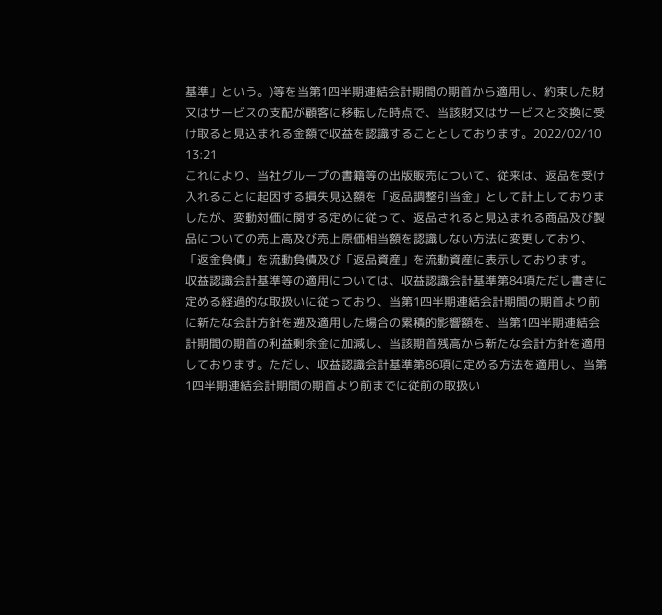基準」という。)等を当第1四半期連結会計期間の期首から適用し、約束した財又はサービスの支配が顧客に移転した時点で、当該財又はサービスと交換に受け取ると見込まれる金額で収益を認識することとしております。2022/02/10 13:21
これにより、当社グループの書籍等の出版販売について、従来は、返品を受け入れることに起因する損失見込額を「返品調整引当金」として計上しておりましたが、変動対価に関する定めに従って、返品されると見込まれる商品及び製品についての売上高及び売上原価相当額を認識しない方法に変更しており、「返金負債」を流動負債及び「返品資産」を流動資産に表示しております。
収益認識会計基準等の適用については、収益認識会計基準第84項ただし書きに定める経過的な取扱いに従っており、当第1四半期連結会計期間の期首より前に新たな会計方針を遡及適用した場合の累積的影響額を、当第1四半期連結会計期間の期首の利益剰余金に加減し、当該期首残高から新たな会計方針を適用しております。ただし、収益認識会計基準第86項に定める方法を適用し、当第1四半期連結会計期間の期首より前までに従前の取扱い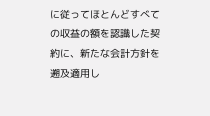に従ってほとんどすべての収益の額を認識した契約に、新たな会計方針を遡及適用し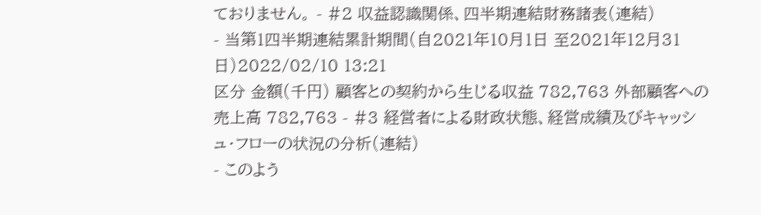ておりません。 - #2 収益認識関係、四半期連結財務諸表(連結)
- 当第1四半期連結累計期間(自2021年10月1日 至2021年12月31日)2022/02/10 13:21
区分 金額(千円) 顧客との契約から生じる収益 782,763 外部顧客への売上高 782,763 - #3 経営者による財政状態、経営成績及びキャッシュ・フローの状況の分析(連結)
- このよう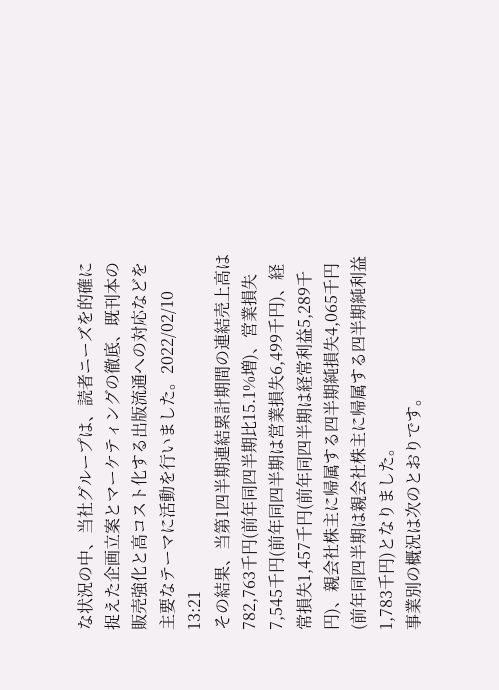な状況の中、当社グループは、読者ニーズを的確に捉えた企画立案とマーケティングの徹底、既刊本の販売強化と高コスト化する出版流通への対応などを主要なテーマに活動を行いました。2022/02/10 13:21
その結果、当第1四半期連結累計期間の連結売上高は782,763千円(前年同四半期比15.1%増)、営業損失7,545千円(前年同四半期は営業損失6,499千円)、経常損失1,457千円(前年同四半期は経常利益5,289千円)、親会社株主に帰属する四半期純損失4,065千円(前年同四半期は親会社株主に帰属する四半期純利益1,783千円)となりました。
事業別の概況は次のとおりです。